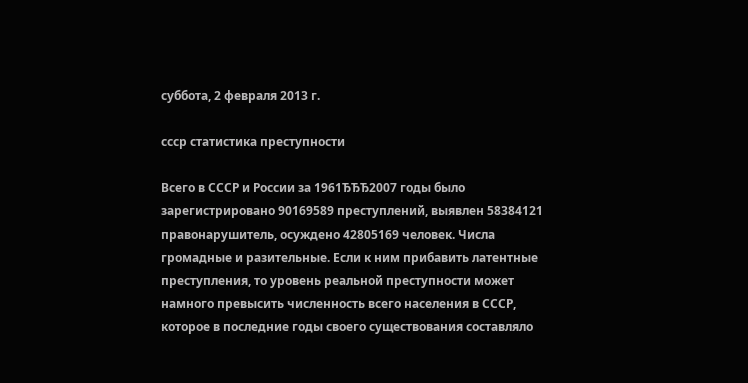суббота, 2 февраля 2013 г.

ссср статистика преступности

Всего в СССР и России за 1961ЂЂЂ2007 годы было зарегистрировано 90169589 преступлений, выявлен 58384121 правонарушитель, осуждено 42805169 человек. Числа громадные и разительные. Если к ним прибавить латентные преступления, то уровень реальной преступности может намного превысить численность всего населения в СССР, которое в последние годы своего существования составляло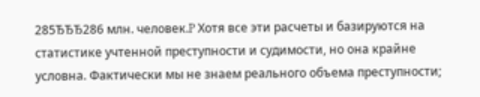285ЂЂЂ286 млн. человек.P Хотя все эти расчеты и базируются на статистике учтенной преступности и судимости, но она крайне условна. Фактически мы не знаем реального объема преступности;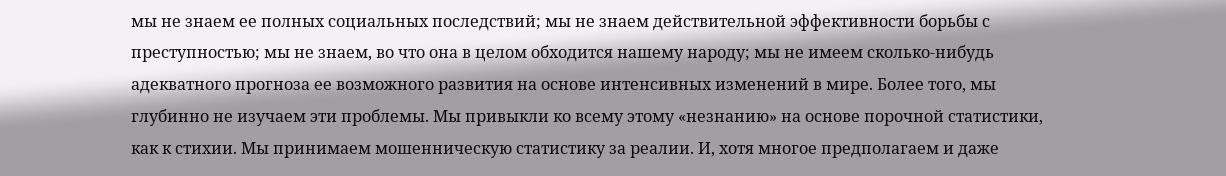мы не знаем ее полных социальных последствий; мы не знаем действительной эффективности борьбы с преступностью; мы не знаем, во что она в целом обходится нашему народу; мы не имеем сколько-нибудь адекватного прогноза ее возможного развития на основе интенсивных изменений в мире. Более того, мы глубинно не изучаем эти проблемы. Мы привыкли ко всему этому «незнанию» на основе порочной статистики, как к стихии. Мы принимаем мошенническую статистику за реалии. И, хотя многое предполагаем и даже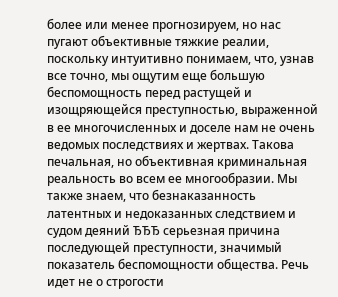более или менее прогнозируем, но нас пугают объективные тяжкие реалии, поскольку интуитивно понимаем, что, узнав все точно, мы ощутим еще большую беспомощность перед растущей и изощряющейся преступностью, выраженной в ее многочисленных и доселе нам не очень ведомых последствиях и жертвах. Такова печальная, но объективная криминальная реальность во всем ее многообразии. Мы также знаем, что безнаказанность латентных и недоказанных следствием и судом деяний ЂЂЂ серьезная причина последующей преступности, значимый показатель беспомощности общества. Речь идет не о строгости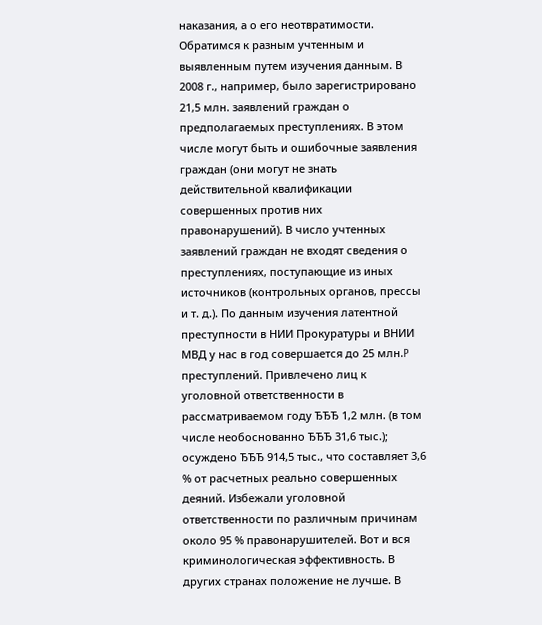наказания, а о его неотвратимости. Обратимся к разным учтенным и выявленным путем изучения данным. В 2008 г., например, было зарегистрировано 21,5 млн. заявлений граждан о предполагаемых преступлениях. В этом числе могут быть и ошибочные заявления граждан (они могут не знать действительной квалификации совершенных против них правонарушений). В число учтенных заявлений граждан не входят сведения о преступлениях, поступающие из иных источников (контрольных органов, прессы и т. д.). По данным изучения латентной преступности в НИИ Прокуратуры и ВНИИ МВД у нас в год совершается до 25 млн.P преступлений. Привлечено лиц к уголовной ответственности в рассматриваемом году ЂЂЂ 1,2 млн. (в том числе необоснованно ЂЂЂ 31,6 тыс.); осуждено ЂЂЂ 914,5 тыс., что составляет 3,6 % от расчетных реально совершенных деяний. Избежали уголовной ответственности по различным причинам около 95 % правонарушителей. Вот и вся криминологическая эффективность. В других странах положение не лучше. В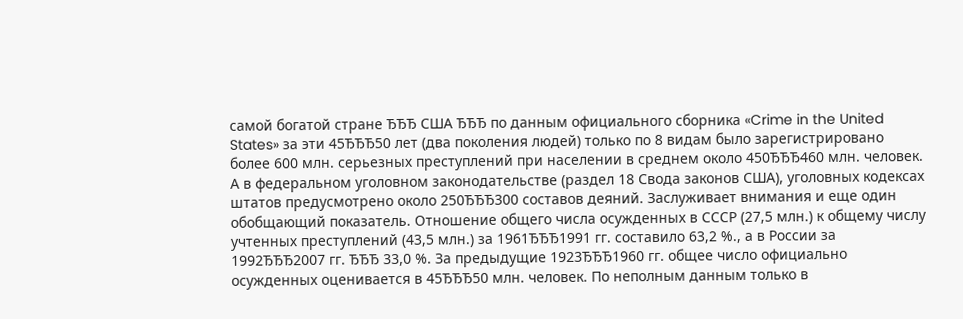самой богатой стране ЂЂЂ США ЂЂЂ по данным официального сборника «Crime in the United States» за эти 45ЂЂЂ50 лет (два поколения людей) только по 8 видам было зарегистрировано более 600 млн. серьезных преступлений при населении в среднем около 450ЂЂЂ460 млн. человек. А в федеральном уголовном законодательстве (раздел 18 Свода законов США), уголовных кодексах штатов предусмотрено около 250ЂЂЂ300 составов деяний. Заслуживает внимания и еще один обобщающий показатель. Отношение общего числа осужденных в СССР (27,5 млн.) к общему числу учтенных преступлений (43,5 млн.) за 1961ЂЂЂ1991 гг. составило 63,2 %., а в России за 1992ЂЂЂ2007 гг. ЂЂЂ 33,0 %. За предыдущие 1923ЂЂЂ1960 гг. общее число официально осужденных оценивается в 45ЂЂЂ50 млн. человек. По неполным данным только в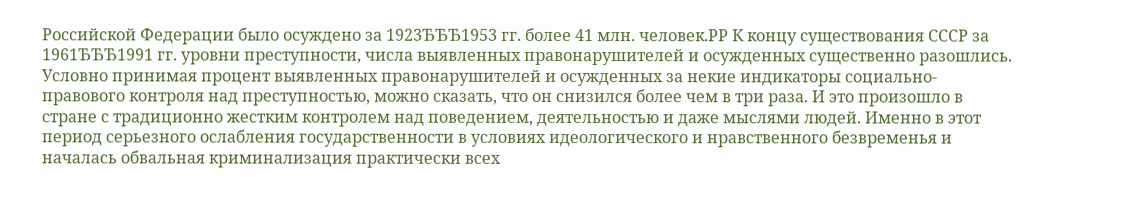Российской Федерации было осуждено за 1923ЂЂЂ1953 гг. более 41 млн. человек.PP К концу существования СССР за 1961ЂЂЂ1991 гг. уровни преступности, числа выявленных правонарушителей и осужденных существенно разошлись. Условно принимая процент выявленных правонарушителей и осужденных за некие индикаторы социально-правового контроля над преступностью, можно сказать, что он снизился более чем в три раза. И это произошло в стране с традиционно жестким контролем над поведением, деятельностью и даже мыслями людей. Именно в этот период серьезного ослабления государственности в условиях идеологического и нравственного безвременья и началась обвальная криминализация практически всех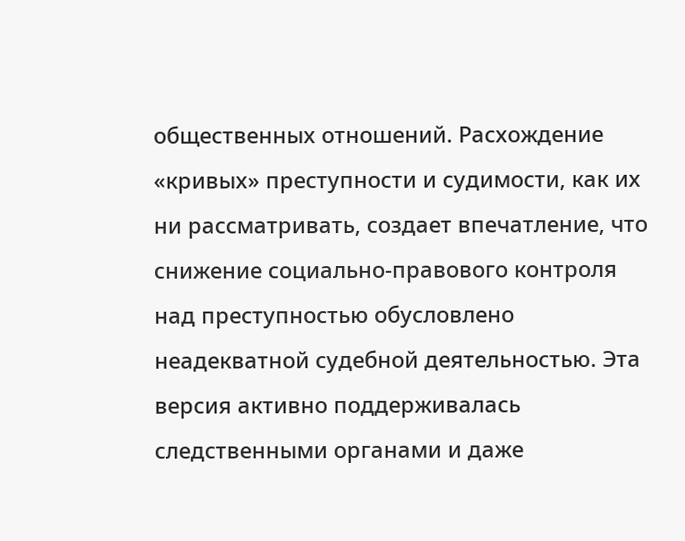общественных отношений. Расхождение «кривых» преступности и судимости, как их ни рассматривать, создает впечатление, что снижение социально-правового контроля над преступностью обусловлено неадекватной судебной деятельностью. Эта версия активно поддерживалась следственными органами и даже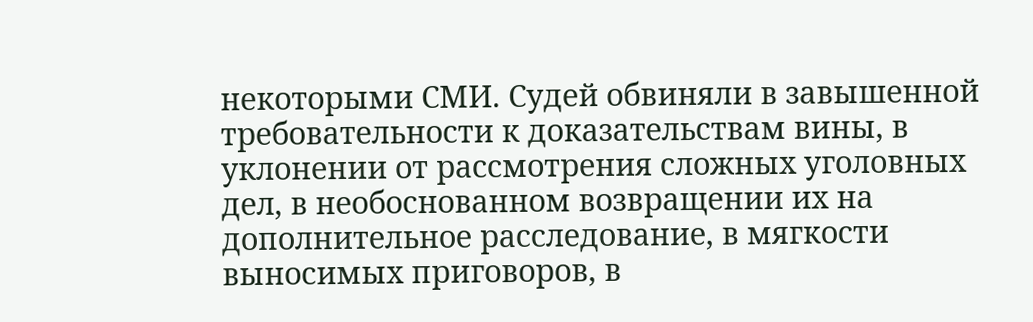некоторыми СМИ. Судей обвиняли в завышенной требовательности к доказательствам вины, в уклонении от рассмотрения сложных уголовных дел, в необоснованном возвращении их на дополнительное расследование, в мягкости выносимых приговоров, в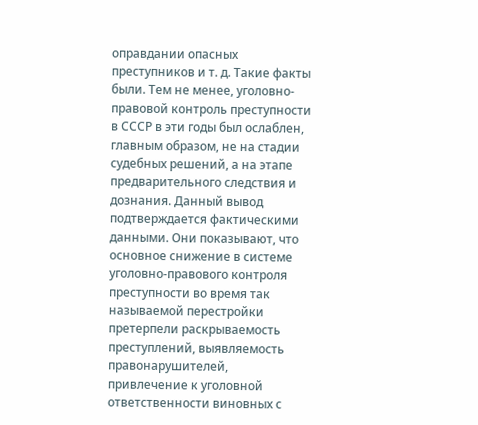оправдании опасных преступников и т. д. Такие факты были. Тем не менее, уголовно-правовой контроль преступности в СССР в эти годы был ослаблен, главным образом, не на стадии судебных решений, а на этапе предварительного следствия и дознания. Данный вывод подтверждается фактическими данными. Они показывают, что основное снижение в системе уголовно-правового контроля преступности во время так называемой перестройки претерпели раскрываемость преступлений, выявляемость правонарушителей, привлечение к уголовной ответственности виновных с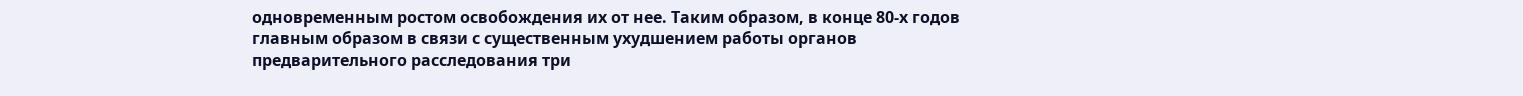одновременным ростом освобождения их от нее. Таким образом, в конце 80-х годов главным образом в связи с существенным ухудшением работы органов предварительного расследования три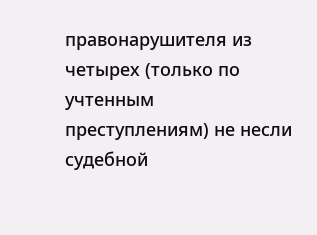правонарушителя из четырех (только по учтенным преступлениям) не несли судебной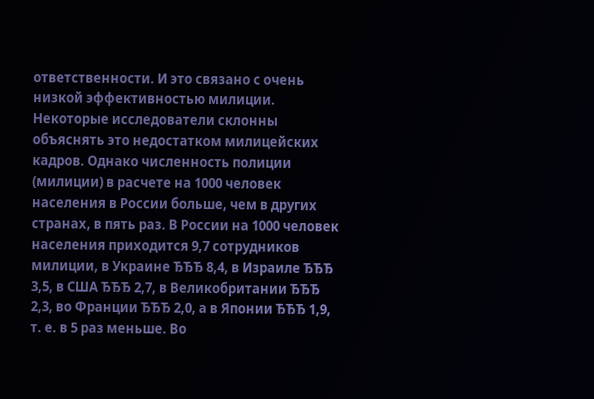ответственности. И это связано с очень низкой эффективностью милиции. Некоторые исследователи склонны объяснять это недостатком милицейских кадров. Однако численность полиции (милиции) в расчете на 1000 человек населения в России больше, чем в других странах, в пять раз. В России на 1000 человек населения приходится 9,7 сотрудников милиции, в Украине ЂЂЂ 8,4, в Израиле ЂЂЂ 3,5, в США ЂЂЂ 2,7, в Великобритании ЂЂЂ 2,3, во Франции ЂЂЂ 2,0, а в Японии ЂЂЂ 1,9, т. е. в 5 раз меньше. Во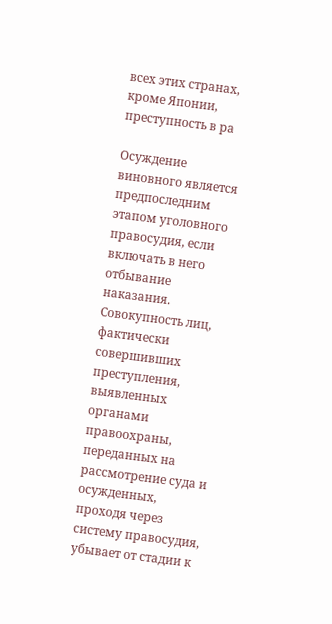всех этих странах, кроме Японии, преступность в ра

Осуждение виновного является предпоследним этапом уголовного правосудия, если включать в него отбывание наказания. Совокупность лиц, фактически совершивших преступления, выявленных органами правоохраны, переданных на рассмотрение суда и осужденных, проходя через систему правосудия, убывает от стадии к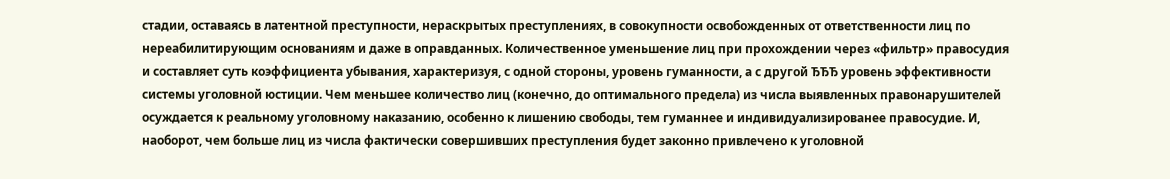стадии, оставаясь в латентной преступности, нераскрытых преступлениях, в совокупности освобожденных от ответственности лиц по нереабилитирующим основаниям и даже в оправданных. Количественное уменьшение лиц при прохождении через «фильтр» правосудия и составляет суть коэффициента убывания, характеризуя, с одной стороны, уровень гуманности, а с другой ЂЂЂ уровень эффективности системы уголовной юстиции. Чем меньшее количество лиц (конечно, до оптимального предела) из числа выявленных правонарушителей осуждается к реальному уголовному наказанию, особенно к лишению свободы, тем гуманнее и индивидуализированее правосудие. И, наоборот, чем больше лиц из числа фактически совершивших преступления будет законно привлечено к уголовной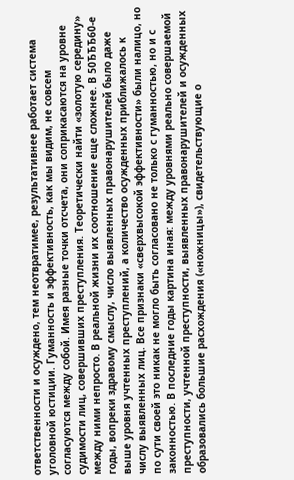ответственности и осуждено, тем неотвратимее, результативнее работает система уголовной юстиции. Гуманность и эффективность, как мы видим, не совсем согласуются между собой. Имея разные точки отсчета, они соприкасаются на уровне судимости лиц, совершивших преступления. Теоретически найти «золотую середину» между ними непросто. В реальной жизни их соотношение еще сложнее. В 50ЂЂЂ60-е годы, вопреки здравому смыслу, число выявленных правонарушителей было даже выше уровня учтенных преступлений, а количество осужденных приближалось к числу выявленных лиц. Все признаки «сверхвысокой эффективности» были налицо, но по сути своей это никак не могло быть согласовано не только с гуманностью, но и с законностью. В последние годы картина иная: между уровнями реально совершаемой преступности, учтенной преступности, выявленных правонарушителей и осужденных образовались большие расхождения («ножницы»), свидетельствующие о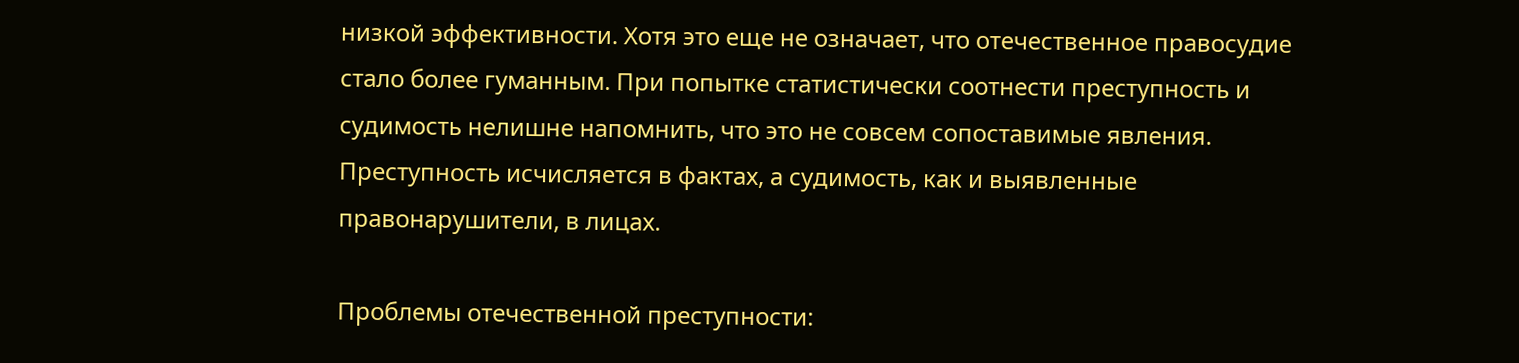низкой эффективности. Хотя это еще не означает, что отечественное правосудие стало более гуманным. При попытке статистически соотнести преступность и судимость нелишне напомнить, что это не совсем сопоставимые явления. Преступность исчисляется в фактах, а судимость, как и выявленные правонарушители, в лицах.

Проблемы отечественной преступности: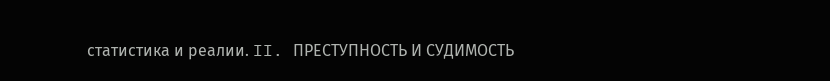статистика и реалии. II. ПРЕСТУПНОСТЬ И СУДИМОСТЬ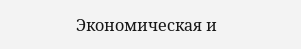Экономическая и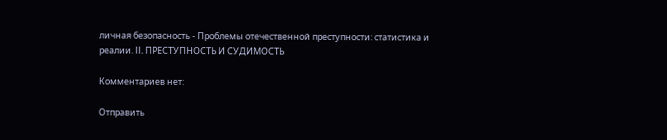личная безопасность - Проблемы отечественной преступности: статистика и реалии. II. ПРЕСТУПНОСТЬ И СУДИМОСТЬ

Комментариев нет:

Отправить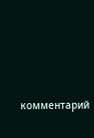комментарий